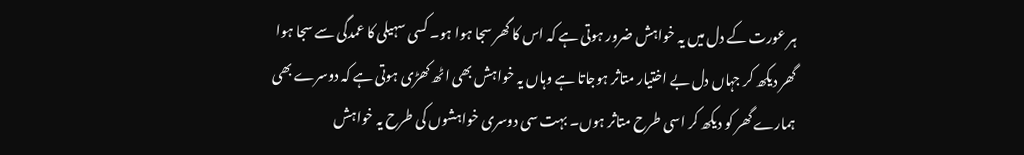ہر عورت کے دل میں یہ خواہش ضرور ہوتی ہے کہ اس کا گھر سجا ہوا ہو۔ کسی سہیلی کا عمدگی سے سجا ہوا گھر دیکھ کر جہاں دل بے اختیار متاثر ہوجاتا ہے وہاں یہ خواہش بھی اٹھ کھڑی ہوتی ہے کہ دوسرے بھی ہمارے گھر کو دیکھ کر اسی طرح متاثر ہوں۔ بہت سی دوسری خواہشوں کی طرح یہ خواہش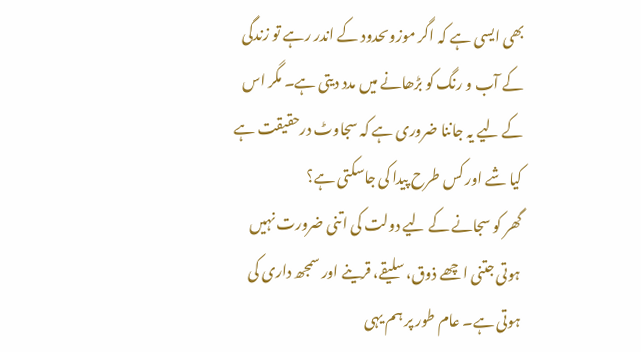بھی ایسی ہے کہ اگر موزوںحدود کے اندر رہے تو زندگی کے آب و رنگ کو بڑھانے میں مدد دیتی ہے۔ مگر اس کے لیے یہ جاننا ضروری ہے کہ سجاوٹ درحقیقت ہے کیا شے اور کس طرح پیدا کی جاسکتی ہے؟
گھر کو سجانے کے لیے دولت کی اتنی ضرورت نہیں ہوتی جتنی اچھے ذوق، سلیقے، قرینے اور سمجھ داری کی ہوتی ہے۔ عام طور پر ہم یہی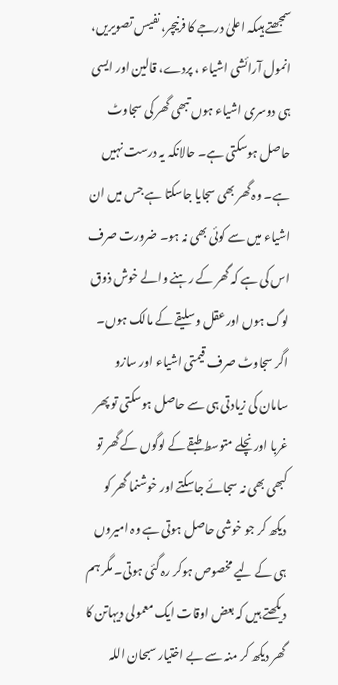سمجھتے ہیںکہ اعلیٰ درجے کا فرنیچر، نفیس تصویریں، انمول آرائشی اشیاء ، پردے، قالین اور ایسی ہی دوسری اشیاء ہوں تبھی گھر کی سجاوٹ حاصل ہوسکتی ہے۔ حالانکہ یہ درست نہیں ہے۔ وہ گھر بھی سجایا جاسکتا ہے جس میں ان اشیاء میں سے کوئی بھی نہ ہو۔ ضرورت صرف اس کی ہے کہ گھر کے رہنے والے خوش ذوق لوگ ہوں اور عقل وسلیقے کے مالک ہوں۔
اگر سجاوٹ صرف قیمتی اشیاء اور سازو سامان کی زیادتی ہی سے حاصل ہوسکتی تو پھر غربا اور نچلے متوسط طبقے کے لوگوں کے گھر تو کبھی بھی نہ سجائے جاسکتے اور خوشنما گھر کو دیکھ کر جو خوشی حاصل ہوتی ہے وہ امیروں ہی کے لیے مخصوص ہوکر رہ گئی ہوتی۔ مگر ہم دیکھتے ہیں کہ بعض اوقات ایک معمولی دیہاتن کا گھر دیکھ کر منہ سے بے اختیار سبحان اللہ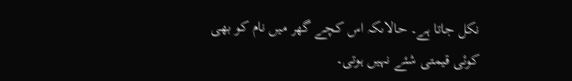نکل جاتا ہے۔ حالاںکہ اس کچے گھر میں نام کو بھی کوئی قیمتی شئے نہیں ہوتی۔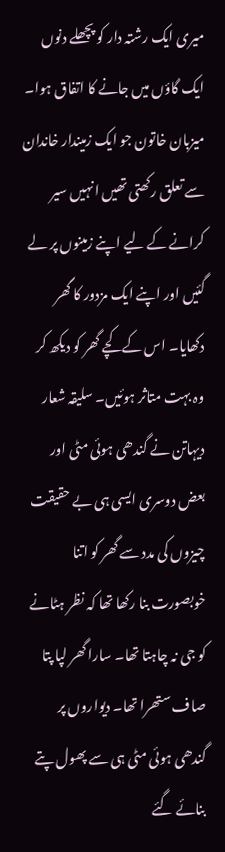میری ایک رشتہ دار کو پچھلے دنوں ایک گاؤں میں جانے کا اتفاق ہوا۔ میزبان خاتون جو ایک زمیندار خاندان سے تعلق رکھتی تھیں انہیں سیر کرانے کے لیے اپنے زمینوں پر لے گئیں اور اپنے ایک مزدور کا گھر دکھایا۔ اس کے کچے گھر کو دیکھ کر وہ بہت متاثر ہوئیں۔ سلیقہ شعار دیہاتن نے گندھی ہوئی مٹی اور بعض دوسری ایسی ہی بے حقیقت چیزوں کی مدد سے گھر کو اتنا خوبصورت بنا رکھا تھا کہ نظر ہٹانے کو جی نہ چاہتا تھا۔ سارا گھر لپا پتا صاف ستھرا تھا۔ دیواروں پر گندھی ہوئی مٹی ہی سے پھول پتے بنائے گئے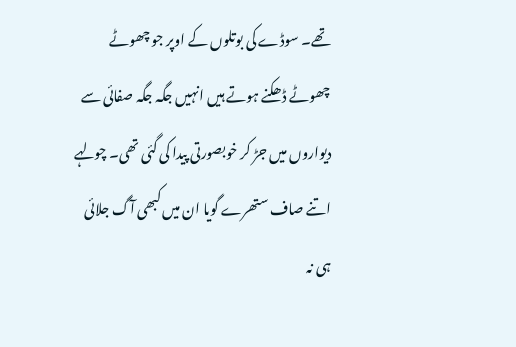تھے۔ سوڈے کی بوتلوں کے اوپر جو چھوٹے چھوٹے ڈھکنے ہوتے ہیں انہیں جگہ جگہ صفائی سے دیواروں میں جڑ کر خوبصورتی پیدا کی گئی تھی۔ چولہے اتنے صاف ستھرے گویا ان میں کبھی آگ جلائی ہی نہ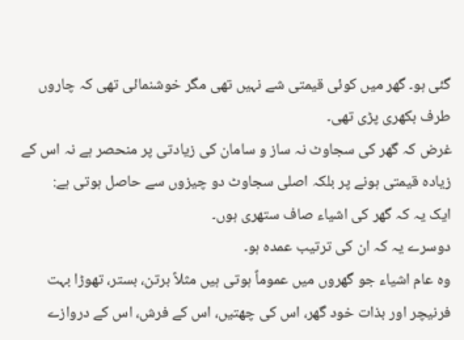گئی ہو۔ گھر میں کوئی قیمتی شے نہیں تھی مگر خوشنمائی تھی کہ چاروں طرف بکھری پڑی تھی۔
غرض کہ گھر کی سجاوٹ نہ ساز و سامان کی زیادتی پر منحصر ہے نہ اس کے زیادہ قیمتی ہونے پر بلکہ اصلی سجاوٹ دو چیزوں سے حاصل ہوتی ہے:
ایک یہ کہ گھر کی اشیاء صاف ستھری ہوں۔
دوسرے یہ کہ ان کی ترتیب عمدہ ہو۔
وہ عام اشیاء جو گھروں میں عموماً ہوتی ہیں مثلاً برتن، بستر، تھوڑا بہت فرنیچر اور بذات خود گھر، اس کی چھتیں، اس کے فرش، اس کے دروازے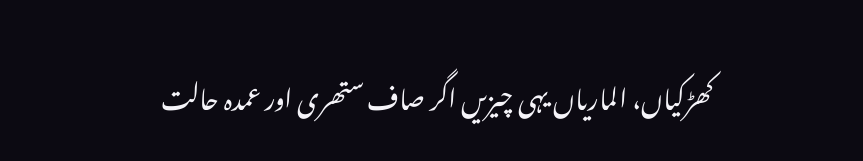کھڑکیاں، الماریاں یہی چیزیں اگر صاف ستھری اور عمدہ حالت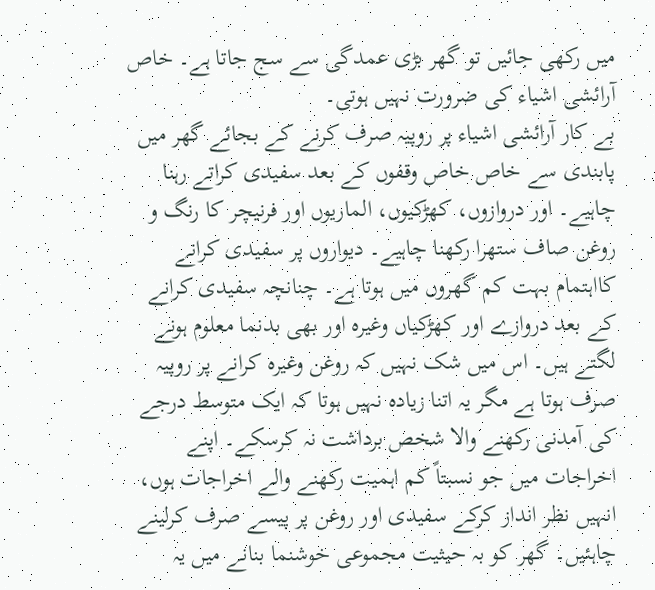میں رکھی جائیں تو گھر بڑی عمدگی سے سج جاتا ہے۔ خاص آرائشی اشیاء کی ضرورت نہیں ہوتی۔
بے کار آرائشی اشیاء پر روپیہ صرف کرنے کے بجائے گھر میں پابندی سے خاص خاص وقفوں کے بعد سفیدی کراتے رہنا چاہیے۔ اور دروازوں، کھڑکیوں، الماریوں اور فرنیچر کا رنگ و روغن صاف ستھرا رکھنا چاہیے۔ دیواروں پر سفیدی کرانے کااہتمام بہت کم گھروں میں ہوتا ہے۔ چنانچہ سفیدی کرانے کے بعد دروازے اور کھڑکیاں وغیرہ اور بھی بدنما معلوم ہونے لگتے ہیں۔ اس میں شک نہیں کہ روغن وغیرہ کرانے پر روپیہ صرف ہوتا ہے مگر یہ اتنا زیادہ نہیں ہوتا کہ ایک متوسط درجے کی آمدنی رکھنے والا شخص برداشت نہ کرسکے۔ اپنے اخراجات میں جو نسبتاً کم اہمیت رکھنے والے اخراجات ہوں، انہیں نظر انداز کرکے سفیدی اور روغن پر پیسے صرف کرلینے چاہئیں۔ گھر کو بہ حیثیت مجموعی خوشنما بنانے میں یہ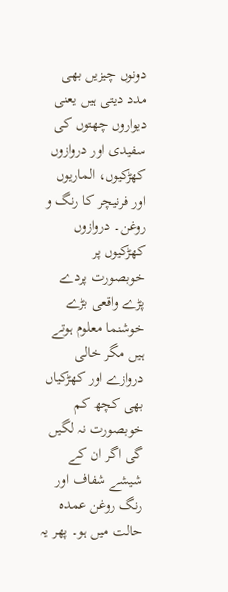دونوں چیزیں بھی مدد دیتی ہیں یعنی دیواروں چھتوں کی سفیدی اور دروازوں کھڑکیوں، الماریوں اور فرنیچر کا رنگ و روغن۔ دروازوں کھڑکیوں پر خوبصورت پردے پڑے واقعی بڑے خوشنما معلوم ہوتے ہیں مگر خالی دروازے اور کھڑکیاں بھی کچھ کم خوبصورت نہ لگیں گی اگر ان کے شیشے شفاف اور رنگ روغن عمدہ حالت میں ہو۔ پھر یہ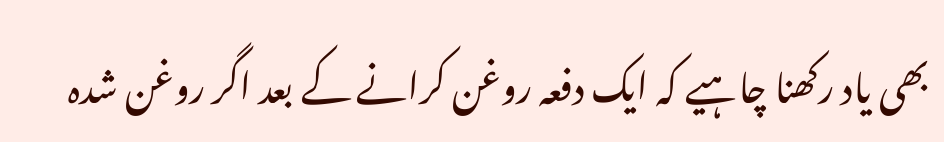بھی یاد رکھنا چاہیے کہ ایک دفعہ روغن کرانے کے بعد اگر روغن شدہ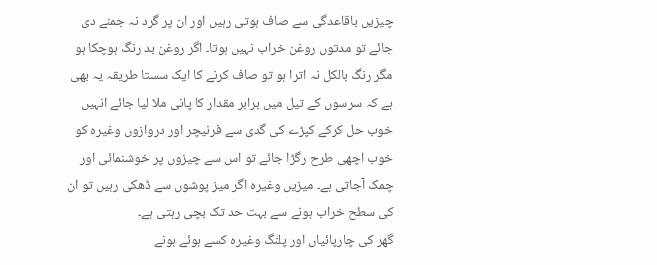چیزیں باقاعدگی سے صاف ہوتی رہیں اور ان پر گرد نہ جمنے دی جائے تو مدتوں روغن خراب نہیں ہوتا۔ اگر روغن بد رنگ ہوچکا ہو مگر رنگ بالکل نہ اترا ہو تو صاف کرنے کا ایک سستا طریقہ یہ بھی ہے کہ سرسوں کے تیل میں برابر مقدار کا پانی ملا لیا جائے انہیں خوب حل کرکے کپڑے کی گدی سے فرنیچر اور دروازوں وغیرہ کو خوب اچھی طرح رگڑا جائے تو اس سے چیزوں پر خوشنمائی اور چمک آجاتی ہے۔ میزیں وغیرہ اگر میز پوشوں سے ڈھکی رہیں تو ان کی سطح خراب ہونے سے بہت حد تک بچی رہتی ہے۔
گھر کی چارپائیاں اور پلنگ وغیرہ کسے ہوئے ہونے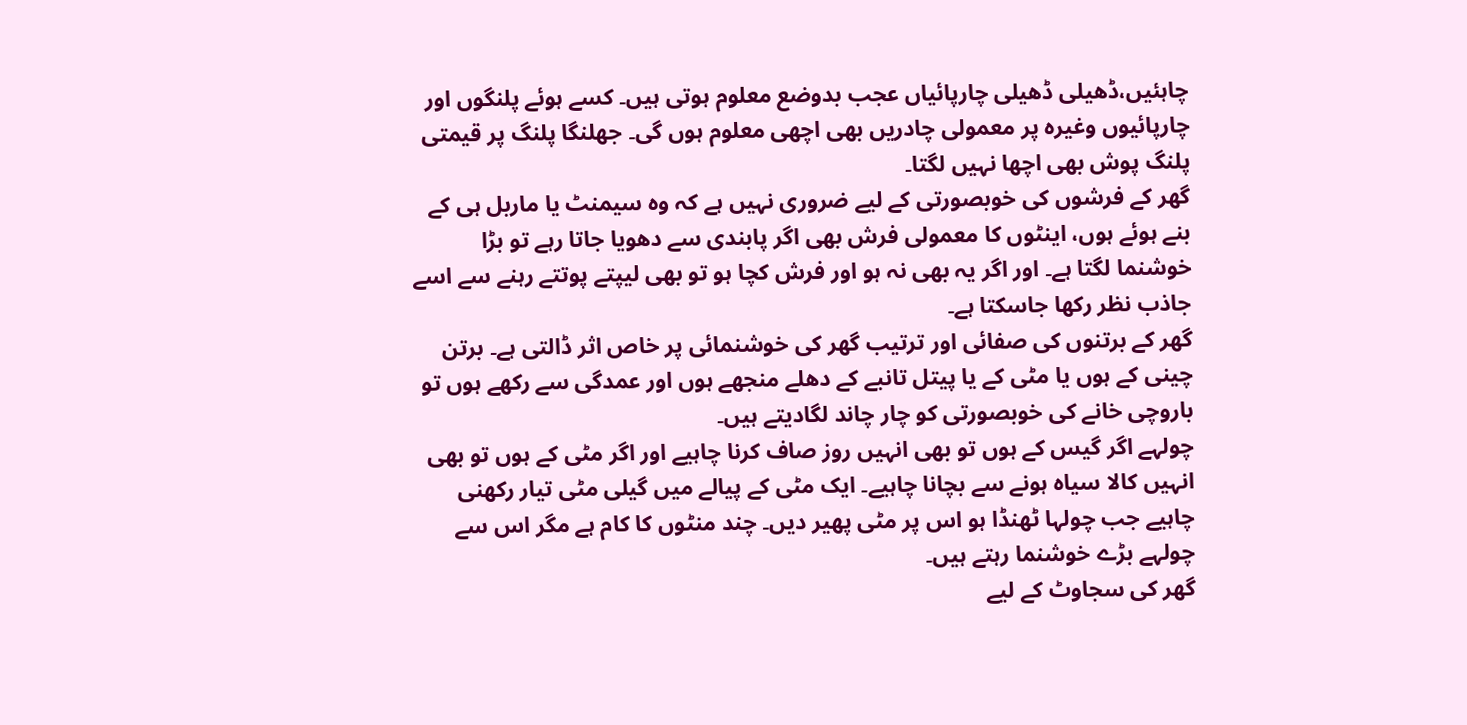چاہئیں،ڈھیلی ڈھیلی چارپائیاں عجب بدوضع معلوم ہوتی ہیں۔ کسے ہوئے پلنگوں اور چارپائیوں وغیرہ پر معمولی چادریں بھی اچھی معلوم ہوں گی۔ جھلنگا پلنگ پر قیمتی پلنگ پوش بھی اچھا نہیں لگتا۔
گھر کے فرشوں کی خوبصورتی کے لیے ضروری نہیں ہے کہ وہ سیمنٹ یا ماربل ہی کے بنے ہوئے ہوں، اینٹوں کا معمولی فرش بھی اگر پابندی سے دھویا جاتا رہے تو بڑا خوشنما لگتا ہے۔ اور اگر یہ بھی نہ ہو اور فرش کچا ہو تو بھی لیپتے پوتتے رہنے سے اسے جاذب نظر رکھا جاسکتا ہے۔
گھر کے برتنوں کی صفائی اور ترتیب گھر کی خوشنمائی پر خاص اثر ڈالتی ہے۔ برتن چینی کے ہوں یا مٹی کے یا پیتل تانبے کے دھلے منجھے ہوں اور عمدگی سے رکھے ہوں تو باروچی خانے کی خوبصورتی کو چار چاند لگادیتے ہیں۔
چولہے اگر گیس کے ہوں تو بھی انہیں روز صاف کرنا چاہیے اور اگر مٹی کے ہوں تو بھی انہیں کالا سیاہ ہونے سے بچانا چاہیے۔ ایک مٹی کے پیالے میں گیلی مٹی تیار رکھنی چاہیے جب چولہا ٹھنڈا ہو اس پر مٹی پھیر دیں۔ چند منٹوں کا کام ہے مگر اس سے چولہے بڑے خوشنما رہتے ہیں۔
گھر کی سجاوٹ کے لیے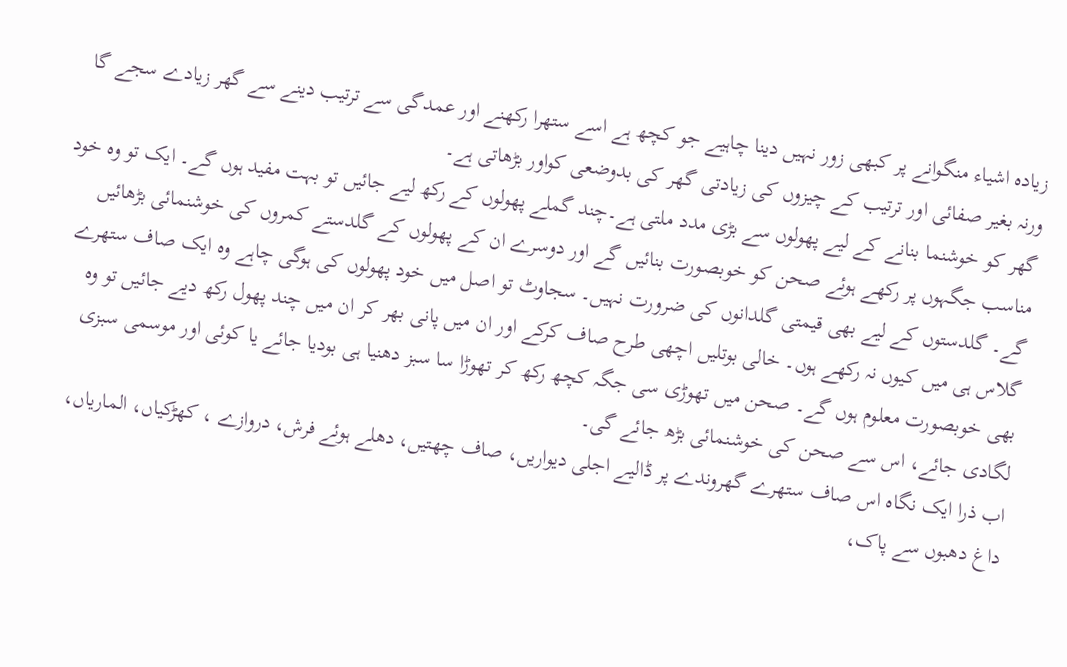زیادہ اشیاء منگوانے پر کبھی زور نہیں دینا چاہیے جو کچھ ہے اسے ستھرا رکھنے اور عمدگی سے ترتیب دینے سے گھر زیادے سجے گا ورنہ بغیر صفائی اور ترتیب کے چیزوں کی زیادتی گھر کی بدوضعی کواور بڑھاتی ہے۔
گھر کو خوشنما بنانے کے لیے پھولوں سے بڑی مدد ملتی ہے۔چند گملے پھولوں کے رکھ لیے جائیں تو بہت مفید ہوں گے۔ ایک تو وہ خود مناسب جگہوں پر رکھے ہوئے صحن کو خوبصورت بنائیں گے اور دوسرے ان کے پھولوں کے گلدستے کمروں کی خوشنمائی بڑھائیں گے۔ گلدستوں کے لیے بھی قیمتی گلدانوں کی ضرورت نہیں۔ سجاوٹ تو اصل میں خود پھولوں کی ہوگی چاہے وہ ایک صاف ستھرے گلاس ہی میں کیوں نہ رکھے ہوں۔ خالی بوتلیں اچھی طرح صاف کرکے اور ان میں پانی بھر کر ان میں چند پھول رکھ دیے جائیں تو وہ بھی خوبصورت معلوم ہوں گے۔ صحن میں تھوڑی سی جگہ کچھ رکھ کر تھوڑا سا سبز دھنیا ہی بودیا جائے یا کوئی اور موسمی سبزی لگادی جائے، اس سے صحن کی خوشنمائی بڑھ جائے گی۔
اب ذرا ایک نگاہ اس صاف ستھرے گھروندے پر ڈالیے اجلی دیواریں، صاف چھتیں، دھلے ہوئے فرش، دروازے ، کھڑکیاں، الماریاں، داغ دھبوں سے پاک،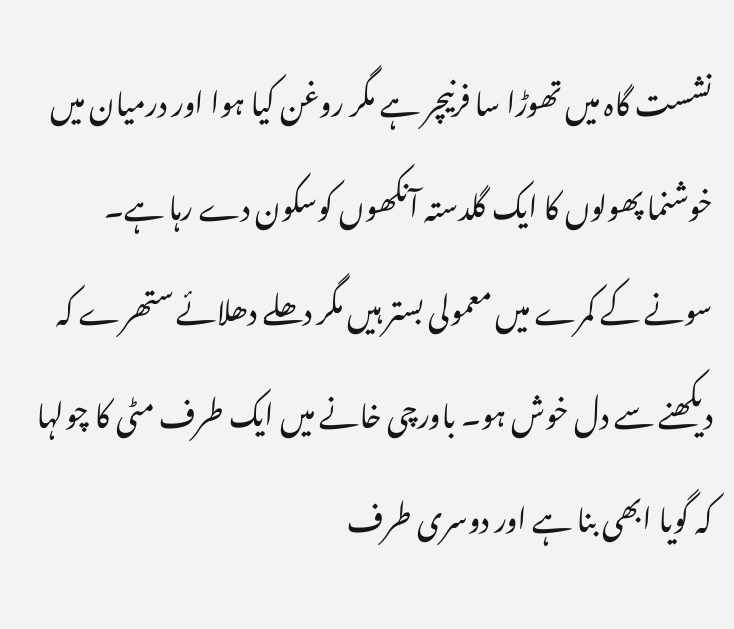نشست گاہ میں تھوڑا سا فرنیچر ہے مگر روغن کیا ہوا اور درمیان میں خوشنما پھولوں کا ایک گلدستہ آنکھوں کوسکون دے رہا ہے۔ سونے کے کمرے میں معمولی بستر ہیں مگر دھلے دھلائے ستھرے کہ دیکھنے سے دل خوش ہو۔ باورچی خانے میں ایک طرف مٹی کا چولہا کہ گویا ابھی بنا ہے اور دوسری طرف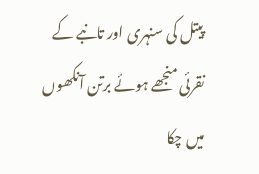پیتل کی سنہری اور تانبے کے نقرئی منجھے ہوئے برتن آنکھوں میں چکا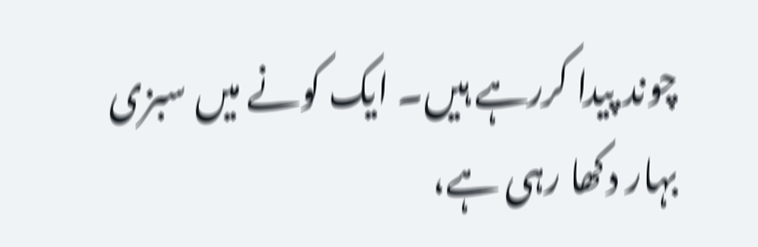چوند پیدا کررہے ہیں۔ ایک کونے میں سبزی بہار دکھا رہی ہے،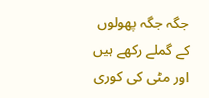جگہ جگہ پھولوں کے گملے رکھے ہیں اور مٹی کی کوری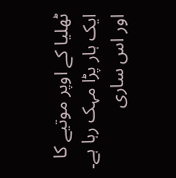ٹھلیا کے اوپر موتیے کا ایک ہار پڑا مہک رہا ہے۔ اور اس ساری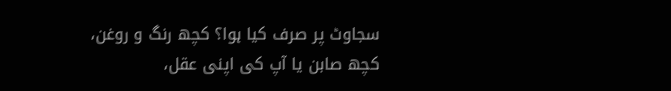سجاوٹ پر صرف کیا ہوا؟ کچھ رنگ و روغن، کچھ صابن یا آپ کی اپنی عقل،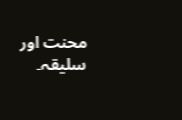محنت اور سلیقہ۔